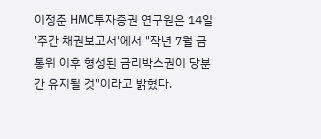이정준 HMC투자증권 연구원은 14일 '주간 채권보고서'에서 "작년 7월 금통위 이후 형성된 금리박스권이 당분간 유지될 것"이라고 밝혔다.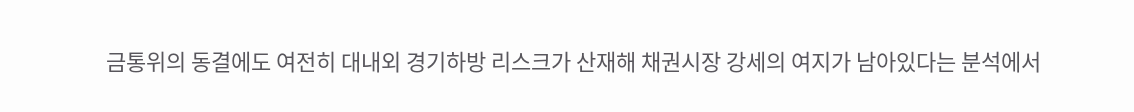금통위의 동결에도 여전히 대내외 경기하방 리스크가 산재해 채권시장 강세의 여지가 남아있다는 분석에서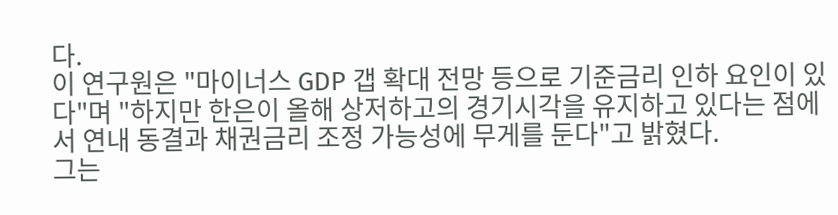다.
이 연구원은 "마이너스 GDP 갭 확대 전망 등으로 기준금리 인하 요인이 있다"며 "하지만 한은이 올해 상저하고의 경기시각을 유지하고 있다는 점에서 연내 동결과 채권금리 조정 가능성에 무게를 둔다"고 밝혔다.
그는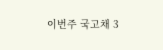이번주 국고채 3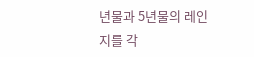년물과 5년물의 레인지를 각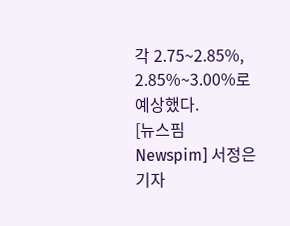각 2.75~2.85%, 2.85%~3.00%로 예상했다.
[뉴스핌 Newspim] 서정은 기자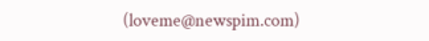(loveme@newspim.com)